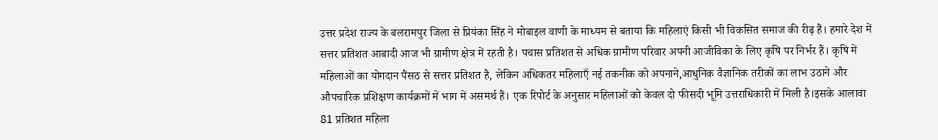उत्तर प्रदेश राज्य के बलरामपुर जिला से प्रियंका सिंह ने मोबाइल वाणी के माध्यम से बताया कि महिलाएं किसी भी विकसित समाज की रीढ़ हैं। हमारे देश में सत्तर प्रतिशत आबादी आज भी ग्रामीण क्षेत्र में रहती है। पचास प्रतिशत से अधिक ग्रामीण परिवार अपनी आजीविका के लिए कृषि पर निर्भर हैं। कृषि में महिलाओं का योगदान पैंसठ से सत्तर प्रतिशत है, लेकिन अधिकतर महिलाएँ नई तकनीक को अपनाने,आधुनिक वैज्ञानिक तरीकों का लाभ उठाने और औपचारिक प्रशिक्षण कार्यक्रमों में भाग में असमर्थ हैं। एक रिपोर्ट के अनुसार महिलाओं को केवल दो फीसदी भूमि उत्तराधिकारी में मिली है।इसके आलावा 81 प्रतिशत महिला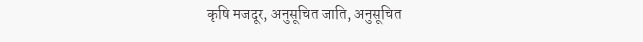कृषि मजदूर, अनुसूचित जाति, अनुसूचित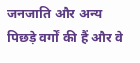जनजाति और अन्य पिछड़े वर्गों की हैं और वे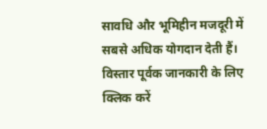सावधि और भूमिहीन मजदूरी में सबसे अधिक योगदान देती हैं। विस्तार पूर्वक जानकारी के लिए क्लिक करें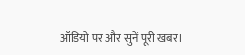ऑडियो पर और सुनें पूरी खबर।